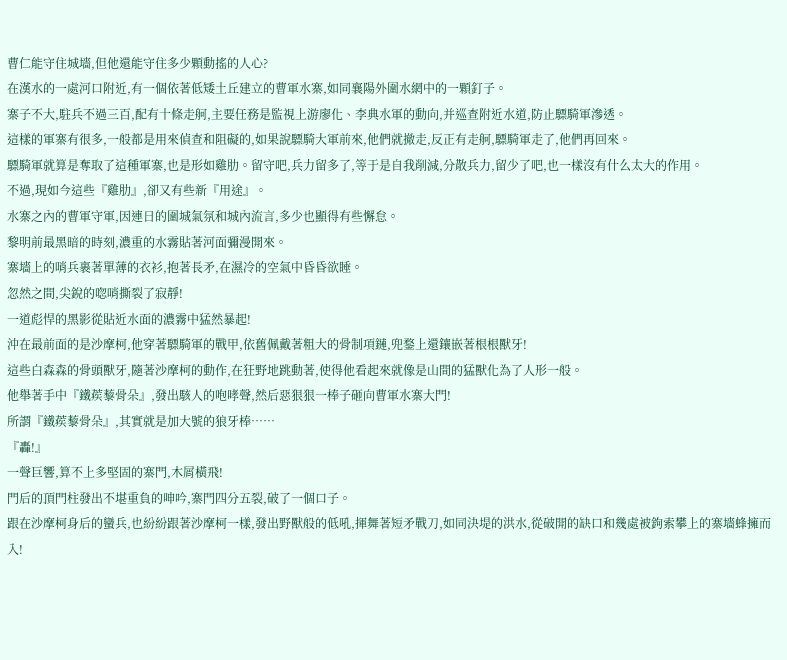曹仁能守住城墻,但他還能守住多少顆動搖的人心?
在漢水的一處河口附近,有一個依著低矮土丘建立的曹軍水寨,如同襄陽外圍水網中的一顆釘子。
寨子不大,駐兵不過三百,配有十條走舸,主要任務是監視上游廖化、李典水軍的動向,并巡查附近水道,防止驃騎軍滲透。
這樣的軍寨有很多,一般都是用來偵查和阻礙的,如果說驃騎大軍前來,他們就撤走,反正有走舸,驃騎軍走了,他們再回來。
驃騎軍就算是奪取了這種軍寨,也是形如雞肋。留守吧,兵力留多了,等于是自我削減,分散兵力,留少了吧,也一樣沒有什么太大的作用。
不過,現如今這些『雞肋』,卻又有些新『用途』。
水寨之內的曹軍守軍,因連日的圍城氣氛和城內流言,多少也顯得有些懈怠。
黎明前最黑暗的時刻,濃重的水霧貼著河面彌漫開來。
寨墻上的哨兵裹著單薄的衣衫,抱著長矛,在濕冷的空氣中昏昏欲睡。
忽然之間,尖銳的唿哨撕裂了寂靜!
一道彪悍的黑影從貼近水面的濃霧中猛然暴起!
沖在最前面的是沙摩柯,他穿著驃騎軍的戰甲,依舊佩戴著粗大的骨制項鏈,兜鍪上還鑲嵌著根根獸牙!
這些白森森的骨頭獸牙,隨著沙摩柯的動作,在狂野地跳動著,使得他看起來就像是山間的猛獸化為了人形一般。
他舉著手中『鐵蒺藜骨朵』,發出駭人的咆哮聲,然后惡狠狠一棒子砸向曹軍水寨大門!
所謂『鐵蒺藜骨朵』,其實就是加大號的狼牙棒……
『轟!』
一聲巨響,算不上多堅固的寨門,木屑橫飛!
門后的頂門柱發出不堪重負的呻吟,寨門四分五裂,破了一個口子。
跟在沙摩柯身后的蠻兵,也紛紛跟著沙摩柯一樣,發出野獸般的低吼,揮舞著短矛戰刀,如同決堤的洪水,從破開的缺口和幾處被鉤索攀上的寨墻蜂擁而入!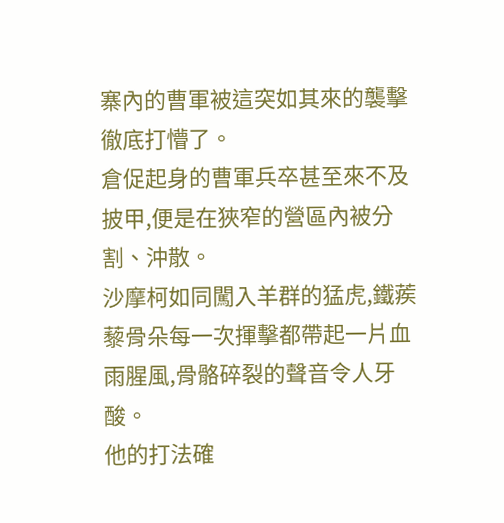寨內的曹軍被這突如其來的襲擊徹底打懵了。
倉促起身的曹軍兵卒甚至來不及披甲,便是在狹窄的營區內被分割、沖散。
沙摩柯如同闖入羊群的猛虎,鐵蒺藜骨朵每一次揮擊都帶起一片血雨腥風,骨骼碎裂的聲音令人牙酸。
他的打法確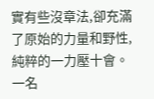實有些沒章法,卻充滿了原始的力量和野性,純粹的一力壓十會。
一名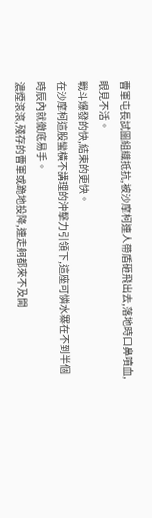曹軍屯長試圖組織抵抗,被沙摩柯連人帶盾砸飛出去,落地時口鼻噴血,眼見不活。
戰斗爆發的快,結束的更快。
在沙摩柯這股蠻橫不講理的沖擊力引領下,這座可憐水寨在不到半個時辰內就徹底易手。
濃煙滾滾,殘存的曹軍或跪地投降,連走舸都來不及開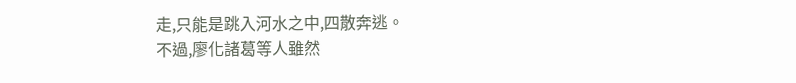走,只能是跳入河水之中,四散奔逃。
不過,廖化諸葛等人雖然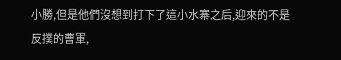小勝,但是他們沒想到打下了這小水寨之后,迎來的不是反撲的曹軍,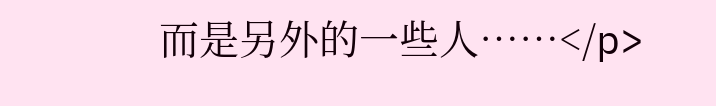而是另外的一些人……</p>